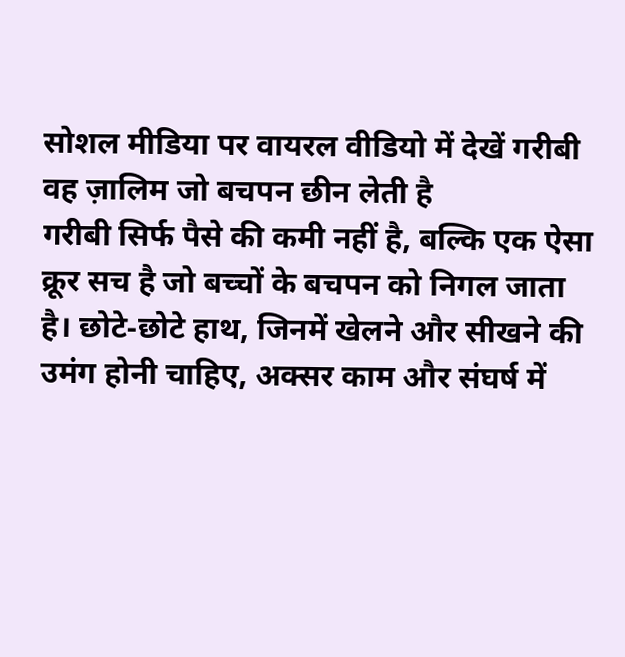सोशल मीडिया पर वायरल वीडियो में देखें गरीबी वह ज़ालिम जो बचपन छीन लेती है
गरीबी सिर्फ पैसे की कमी नहीं है, बल्कि एक ऐसा क्रूर सच है जो बच्चों के बचपन को निगल जाता है। छोटे‑छोटे हाथ, जिनमें खेलने और सीखने की उमंग होनी चाहिए, अक्सर काम और संघर्ष में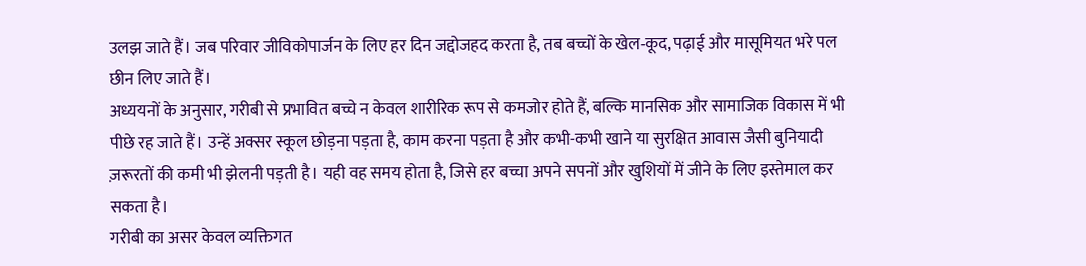उलझ जाते हैं। जब परिवार जीविकोपार्जन के लिए हर दिन जद्दोजहद करता है, तब बच्चों के खेल‑कूद, पढ़ाई और मासूमियत भरे पल छीन लिए जाते हैं।
अध्ययनों के अनुसार, गरीबी से प्रभावित बच्चे न केवल शारीरिक रूप से कमजोर होते हैं, बल्कि मानसिक और सामाजिक विकास में भी पीछे रह जाते हैं। उन्हें अक्सर स्कूल छोड़ना पड़ता है, काम करना पड़ता है और कभी-कभी खाने या सुरक्षित आवास जैसी बुनियादी ज़रूरतों की कमी भी झेलनी पड़ती है। यही वह समय होता है, जिसे हर बच्चा अपने सपनों और खुशियों में जीने के लिए इस्तेमाल कर सकता है।
गरीबी का असर केवल व्यक्तिगत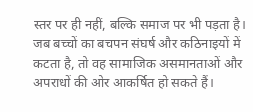स्तर पर ही नहीं, बल्कि समाज पर भी पड़ता है। जब बच्चों का बचपन संघर्ष और कठिनाइयों में कटता है, तो वह सामाजिक असमानताओं और अपराधों की ओर आकर्षित हो सकते हैं।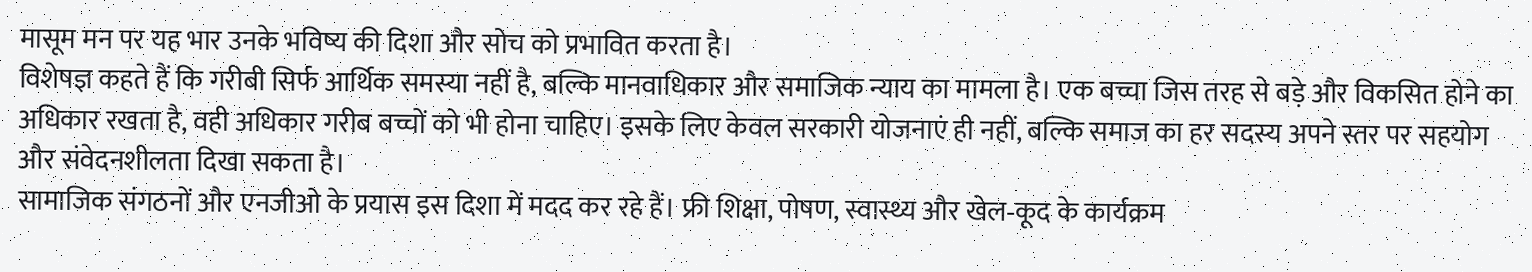मासूम मन पर यह भार उनके भविष्य की दिशा और सोच को प्रभावित करता है।
विशेषज्ञ कहते हैं कि गरीबी सिर्फ आर्थिक समस्या नहीं है, बल्कि मानवाधिकार और समाजिक न्याय का मामला है। एक बच्चा जिस तरह से बड़े और विकसित होने का अधिकार रखता है, वही अधिकार गरीब बच्चों को भी होना चाहिए। इसके लिए केवल सरकारी योजनाएं ही नहीं, बल्कि समाज का हर सदस्य अपने स्तर पर सहयोग और संवेदनशीलता दिखा सकता है।
सामाजिक संगठनों और एनजीओ के प्रयास इस दिशा में मदद कर रहे हैं। फ्री शिक्षा, पोषण, स्वास्थ्य और खेल‑कूद के कार्यक्रम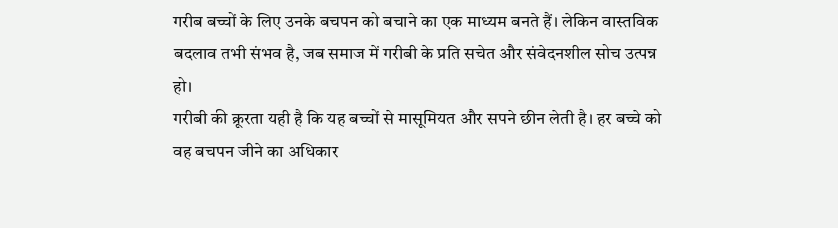गरीब बच्चों के लिए उनके बचपन को बचाने का एक माध्यम बनते हैं। लेकिन वास्तविक बदलाव तभी संभव है, जब समाज में गरीबी के प्रति सचेत और संवेदनशील सोच उत्पन्न हो।
गरीबी की क्रूरता यही है कि यह बच्चों से मासूमियत और सपने छीन लेती है। हर बच्चे को वह बचपन जीने का अधिकार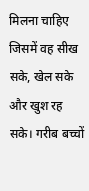मिलना चाहिए जिसमें वह सीख सके, खेल सके और खुश रह सके। गरीब बच्चों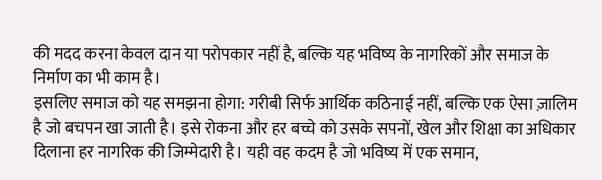की मदद करना केवल दान या परोपकार नहीं है, बल्कि यह भविष्य के नागरिकों और समाज के निर्माण का भी काम है।
इसलिए समाज को यह समझना होगा: गरीबी सिर्फ आर्थिक कठिनाई नहीं, बल्कि एक ऐसा ज़ालिम है जो बचपन खा जाती है। इसे रोकना और हर बच्चे को उसके सपनों, खेल और शिक्षा का अधिकार दिलाना हर नागरिक की जिम्मेदारी है। यही वह कदम है जो भविष्य में एक समान,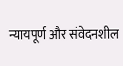न्यायपूर्ण और संवेदनशील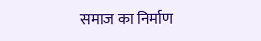समाज का निर्माण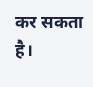कर सकता है।